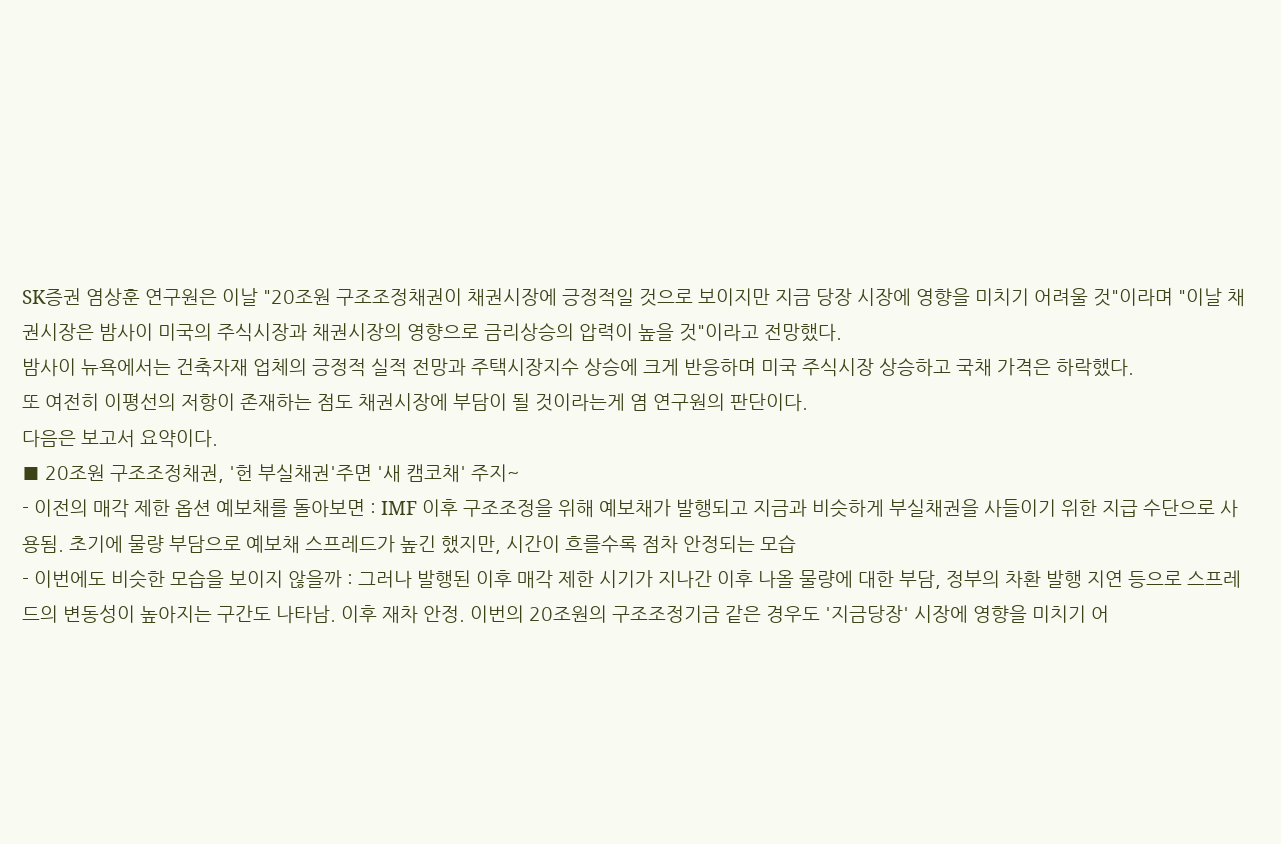SK증권 염상훈 연구원은 이날 "20조원 구조조정채권이 채권시장에 긍정적일 것으로 보이지만 지금 당장 시장에 영향을 미치기 어려울 것"이라며 "이날 채권시장은 밤사이 미국의 주식시장과 채권시장의 영향으로 금리상승의 압력이 높을 것"이라고 전망했다.
밤사이 뉴욕에서는 건축자재 업체의 긍정적 실적 전망과 주택시장지수 상승에 크게 반응하며 미국 주식시장 상승하고 국채 가격은 하락했다.
또 여전히 이평선의 저항이 존재하는 점도 채권시장에 부담이 될 것이라는게 염 연구원의 판단이다.
다음은 보고서 요약이다.
■ 20조원 구조조정채권, '헌 부실채권'주면 '새 캠코채' 주지~
- 이전의 매각 제한 옵션 예보채를 돌아보면 : IMF 이후 구조조정을 위해 예보채가 발행되고 지금과 비슷하게 부실채권을 사들이기 위한 지급 수단으로 사용됨. 초기에 물량 부담으로 예보채 스프레드가 높긴 했지만, 시간이 흐를수록 점차 안정되는 모습
- 이번에도 비슷한 모습을 보이지 않을까 : 그러나 발행된 이후 매각 제한 시기가 지나간 이후 나올 물량에 대한 부담, 정부의 차환 발행 지연 등으로 스프레드의 변동성이 높아지는 구간도 나타남. 이후 재차 안정. 이번의 20조원의 구조조정기금 같은 경우도 '지금당장' 시장에 영향을 미치기 어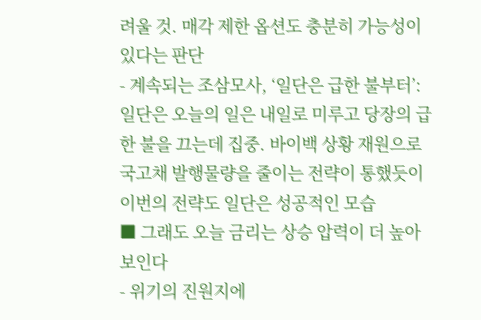려울 것. 매각 제한 옵션도 충분히 가능성이 있다는 판단
- 계속되는 조삼모사, ‘일단은 급한 불부터’: 일단은 오늘의 일은 내일로 미루고 당장의 급한 불을 끄는데 집중. 바이백 상황 재원으로 국고채 발행물량을 줄이는 전략이 통했듯이 이번의 전략도 일단은 성공적인 모습
■ 그래도 오늘 금리는 상승 압력이 더 높아 보인다
- 위기의 진원지에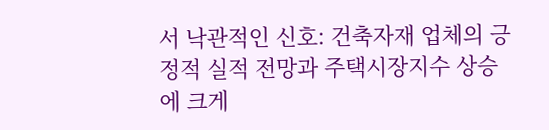서 낙관적인 신호: 건축자재 업체의 긍정적 실적 전망과 주택시장지수 상승에 크게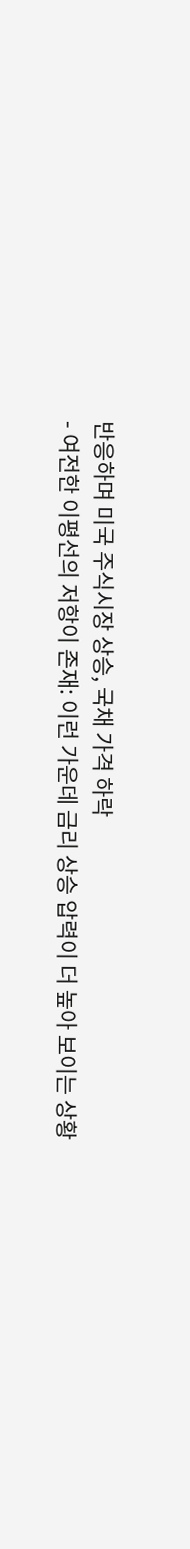반응하며 미국 주식시장 상승, 국채 가격 하락
- 여전한 이평선의 저항이 존재: 이런 가운데 금리 상승 압력이 더 높아 보이는 상황